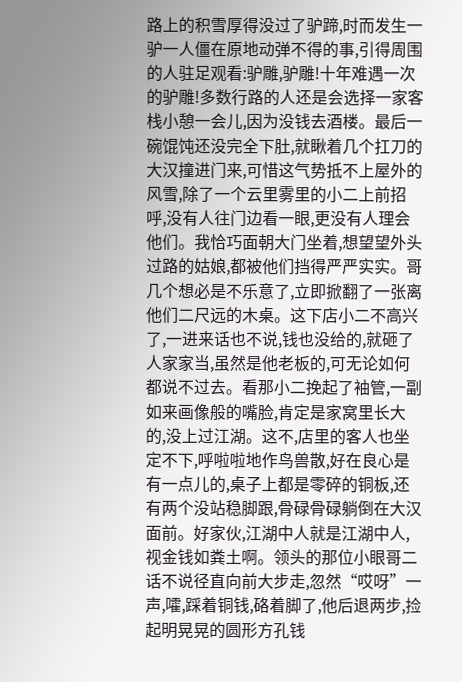路上的积雪厚得没过了驴蹄,时而发生一驴一人僵在原地动弹不得的事,引得周围的人驻足观看:驴雕,驴雕!十年难遇一次的驴雕!多数行路的人还是会选择一家客栈小憩一会儿,因为没钱去酒楼。最后一碗馄饨还没完全下肚,就瞅着几个扛刀的大汉撞进门来,可惜这气势抵不上屋外的风雪,除了一个云里雾里的小二上前招呼,没有人往门边看一眼,更没有人理会他们。我恰巧面朝大门坐着,想望望外头过路的姑娘,都被他们挡得严严实实。哥几个想必是不乐意了,立即掀翻了一张离他们二尺远的木桌。这下店小二不高兴了,一进来话也不说,钱也没给的,就砸了人家家当,虽然是他老板的,可无论如何都说不过去。看那小二挽起了袖管,一副如来画像般的嘴脸,肯定是家窝里长大的,没上过江湖。这不,店里的客人也坐定不下,呼啦啦地作鸟兽散,好在良心是有一点儿的,桌子上都是零碎的铜板,还有两个没站稳脚跟,骨碌骨碌躺倒在大汉面前。好家伙,江湖中人就是江湖中人,视金钱如粪土啊。领头的那位小眼哥二话不说径直向前大步走,忽然“哎呀”一声,嚯,踩着铜钱,硌着脚了,他后退两步,捡起明晃晃的圆形方孔钱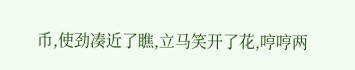币,使劲凑近了瞧,立马笑开了花,哼哼两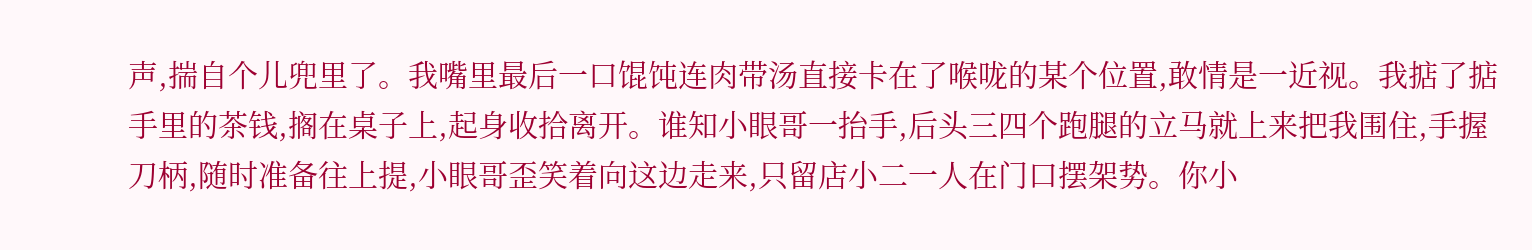声,揣自个儿兜里了。我嘴里最后一口馄饨连肉带汤直接卡在了喉咙的某个位置,敢情是一近视。我掂了掂手里的茶钱,搁在桌子上,起身收拾离开。谁知小眼哥一抬手,后头三四个跑腿的立马就上来把我围住,手握刀柄,随时准备往上提,小眼哥歪笑着向这边走来,只留店小二一人在门口摆架势。你小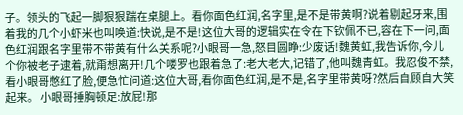子。领头的飞起一脚狠狠踹在桌腿上。看你面色红润,名字里,是不是带黄啊?说着剔起牙来,围着我的几个小虾米也叫唤道:快说,是不是!这位大哥的逻辑实在令在下钦佩不已,容在下一问,面色红润跟名字里带不带黄有什么关系呢?小眼哥一急,怒目圆睁:少废话!魏黄虹,我告诉你,今儿个你被老子逮着,就甭想离开!几个喽罗也跟着急了:老大老大,记错了,他叫魏青虹。我忍俊不禁,看小眼哥憋红了脸,便急忙问道:这位大哥,看你面色红润,是不是,名字里带黄呀?然后自顾自大笑起来。 小眼哥捶胸顿足:放屁!那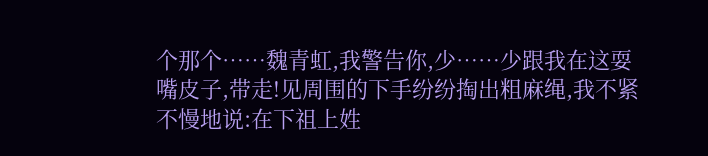个那个……魏青虹,我警告你,少……少跟我在这耍嘴皮子,带走!见周围的下手纷纷掏出粗麻绳,我不紧不慢地说:在下祖上姓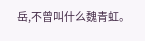岳,不曾叫什么魏青虹。